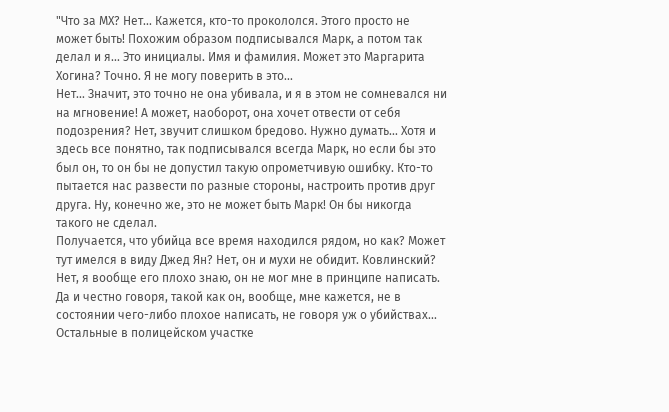"Что за МХ? Нет... Кажется, кто-то прокололся. Этого просто не может быть! Похожим образом подписывался Марк, а потом так делал и я... Это инициалы. Имя и фамилия. Может это Маргарита Хогина? Точно. Я не могу поверить в это...
Нет... Значит, это точно не она убивала, и я в этом не сомневался ни на мгновение! А может, наоборот, она хочет отвести от себя подозрения? Нет, звучит слишком бредово. Нужно думать... Хотя и здесь все понятно, так подписывался всегда Марк, но если бы это был он, то он бы не допустил такую опрометчивую ошибку. Кто-то пытается нас развести по разные стороны, настроить против друг друга. Ну, конечно же, это не может быть Марк! Он бы никогда такого не сделал.
Получается, что убийца все время находился рядом, но как? Может тут имелся в виду Джед Ян? Нет, он и мухи не обидит. Ковлинский? Нет, я вообще его плохо знаю, он не мог мне в принципе написать. Да и честно говоря, такой как он, вообще, мне кажется, не в состоянии чего-либо плохое написать, не говоря уж о убийствах... Остальные в полицейском участке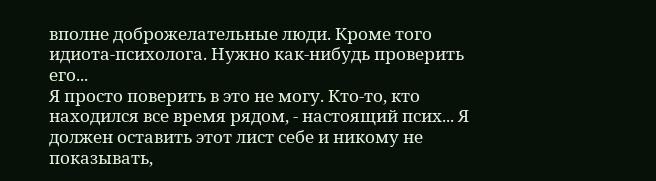вполне доброжелательные люди. Кроме того идиота-психолога. Нужно как-нибудь проверить его...
Я просто поверить в это не могу. Кто-то, кто находился все время рядом, - настоящий псих... Я должен оставить этот лист себе и никому не показывать,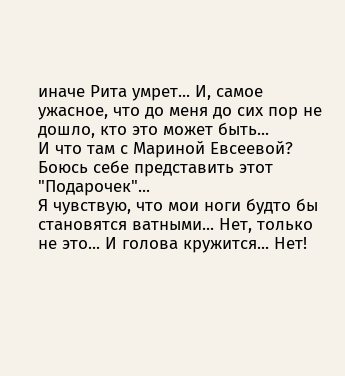иначе Рита умрет... И, самое ужасное, что до меня до сих пор не дошло, кто это может быть...
И что там с Мариной Евсеевой? Боюсь себе представить этот "Подарочек"...
Я чувствую, что мои ноги будто бы становятся ватными... Нет, только не это... И голова кружится... Нет!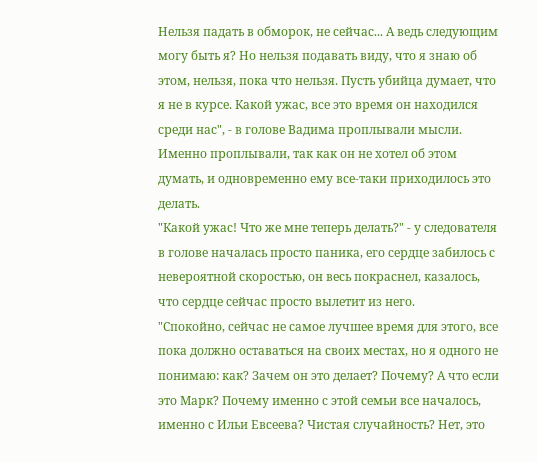Нельзя падать в обморок, не сейчас... А ведь следующим могу быть я? Но нельзя подавать виду, что я знаю об этом, нельзя, пока что нельзя. Пусть убийца думает, что я не в курсе. Какой ужас, все это время он находился среди нас", - в голове Вадима проплывали мысли. Именно проплывали, так как он не хотел об этом думать, и одновременно ему все-таки приходилось это делать.
"Какой ужас! Что же мне теперь делать?" - у следователя в голове началась просто паника, его сердце забилось с невероятной скоростью, он весь покраснел, казалось, что сердце сейчас просто вылетит из него.
"Спокойно, сейчас не самое лучшее время для этого, все пока должно оставаться на своих местах, но я одного не понимаю: как? Зачем он это делает? Почему? А что если это Марк? Почему именно с этой семьи все началось, именно с Ильи Евсеева? Чистая случайность? Нет, это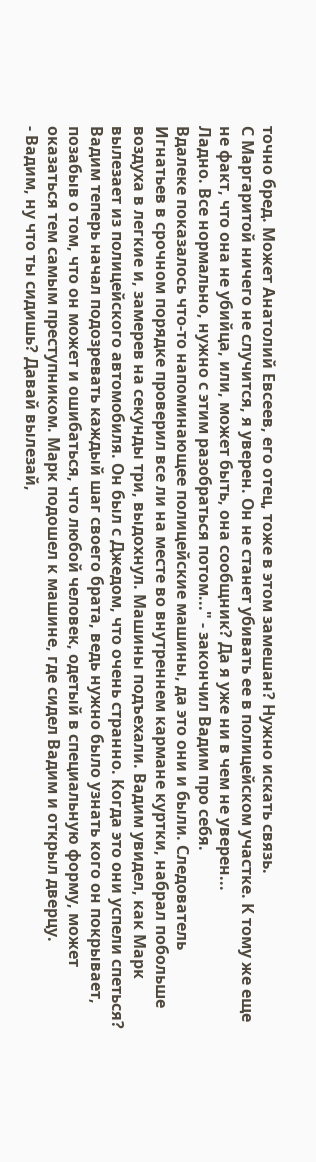точно бред. Может Анатолий Евсеев, его отец, тоже в этом замешан? Нужно искать связь.
С Маргаритой ничего не случится, я уверен. Он не станет убивать ее в полицейском участке. К тому же еще не факт, что она не убийца, или, может быть, она сообщник? Да я уже ни в чем не уверен...
Ладно. Все нормально, нужно с этим разобраться потом..." - закончил Вадим про себя.
Вдалеке показалось что-то напоминающее полицейские машины, да это они и были. Следователь Игнатьев в срочном порядке проверил все ли на месте во внутреннем кармане куртки, набрал побольше воздуха в легкие и, замерев на секунды три, выдохнул. Машины подъехали. Вадим увидел, как Марк вылезает из полицейского автомобиля. Он был с Джедом, что очень странно. Когда это они успели спеться?
Вадим теперь начал подозревать каждый шаг своего брата, ведь нужно было узнать кого он покрывает, позабыв о том, что он может и ошибаться, что любой человек, одетый в специальную форму, может оказаться тем самым преступником. Марк подошел к машине, где сидел Вадим и открыл дверцу.
- Вадим, ну что ты сидишь? Давай вылезай,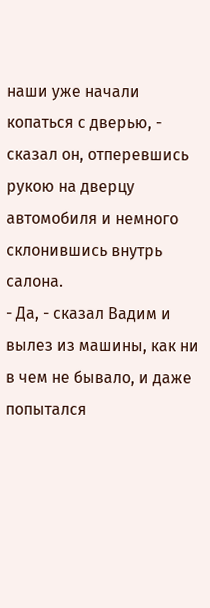наши уже начали копаться с дверью, - сказал он, отперевшись рукою на дверцу автомобиля и немного склонившись внутрь салона.
- Да, - сказал Вадим и вылез из машины, как ни в чем не бывало, и даже попытался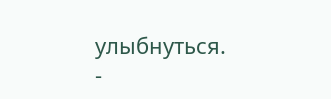улыбнуться.
-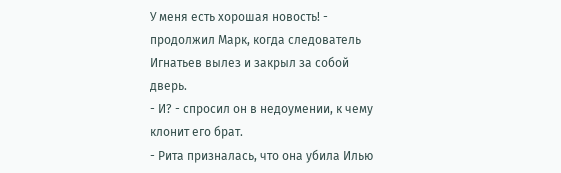У меня есть хорошая новость! - продолжил Марк, когда следователь Игнатьев вылез и закрыл за собой дверь.
- И? - спросил он в недоумении, к чему клонит его брат.
- Рита призналась, что она убила Илью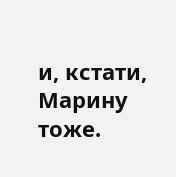и, кстати, Марину тоже.